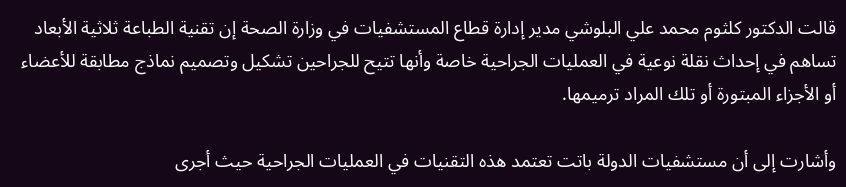قالت الدكتور كلثوم محمد علي البلوشي مدير إدارة قطاع المستشفيات في وزارة الصحة إن تقنية الطباعة ثلاثية الأبعاد تساهم في إحداث نقلة نوعية في العمليات الجراحية خاصة وأنها تتيح للجراحين تشكيل وتصميم نماذج مطابقة للأعضاء أو الأجزاء المبتورة أو تلك المراد ترميمها.

وأشارت إلى أن مستشفيات الدولة باتت تعتمد هذه التقنيات في العمليات الجراحية حيث أجرى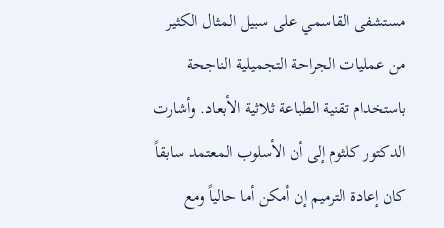مستشفى القاسمي على سبيل المثال الكثير من عمليات الجراحة التجميلية الناجحة باستخدام تقنية الطباعة ثلاثية الأبعاد. وأشارت الدكتور كلثوم إلى أن الأسلوب المعتمد سابقاً كان إعادة الترميم إن أمكن أما حالياً ومع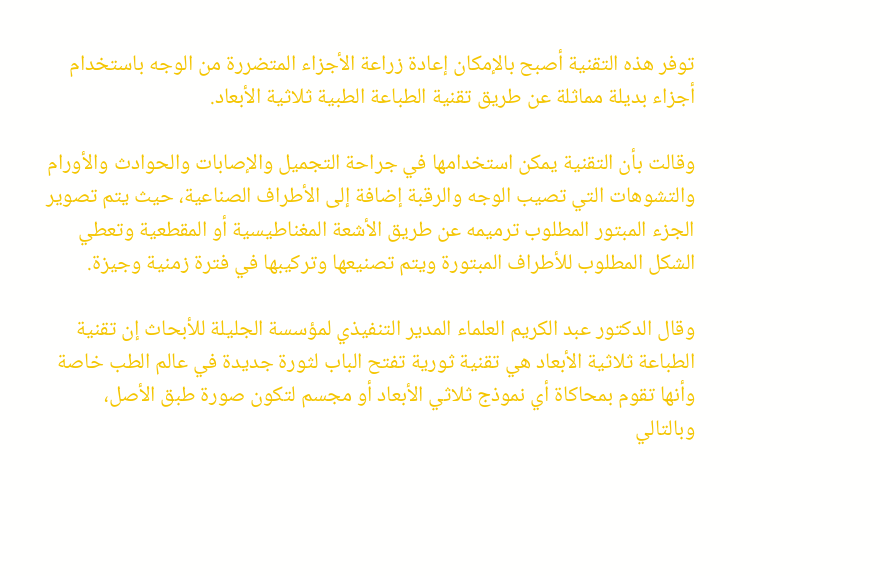توفر هذه التقنية أصبح بالإمكان إعادة زراعة الأجزاء المتضررة من الوجه باستخدام أجزاء بديلة مماثلة عن طريق تقنية الطباعة الطبية ثلاثية الأبعاد.

وقالت بأن التقنية يمكن استخدامها في جراحة التجميل والإصابات والحوادث والأورام والتشوهات التي تصيب الوجه والرقبة إضافة إلى الأطراف الصناعية، حيث يتم تصوير الجزء المبتور المطلوب ترميمه عن طريق الأشعة المغناطيسية أو المقطعية وتعطي الشكل المطلوب للأطراف المبتورة ويتم تصنيعها وتركيبها في فترة زمنية وجيزة.

وقال الدكتور عبد الكريم العلماء المدير التنفيذي لمؤسسة الجليلة للأبحاث إن تقنية الطباعة ثلاثية الأبعاد هي تقنية ثورية تفتح الباب لثورة جديدة في عالم الطب خاصة وأنها تقوم بمحاكاة أي نموذج ثلاثي الأبعاد أو مجسم لتكون صورة طبق الأصل، وبالتالي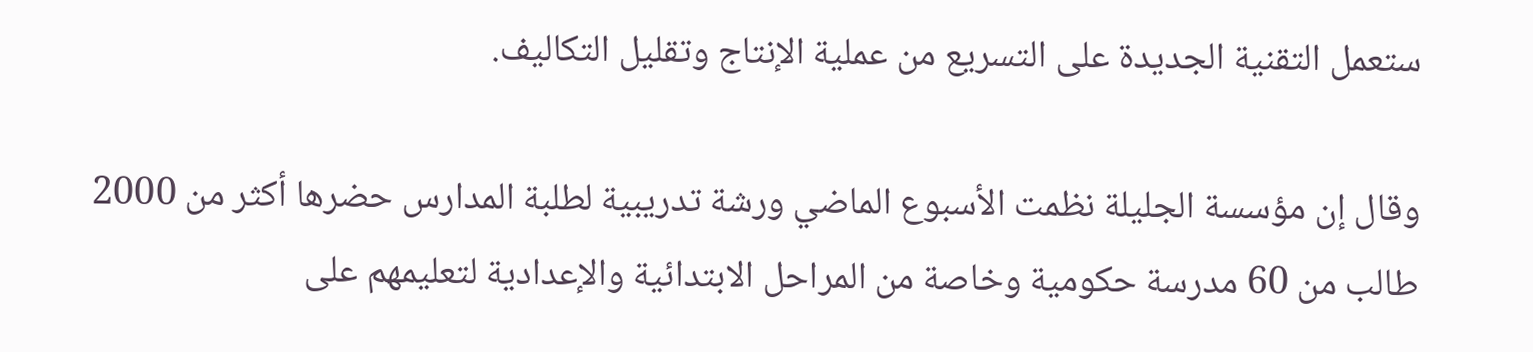ستعمل التقنية الجديدة على التسريع من عملية الإنتاج وتقليل التكاليف.

وقال إن مؤسسة الجليلة نظمت الأسبوع الماضي ورشة تدريبية لطلبة المدارس حضرها أكثر من 2000 طالب من 60 مدرسة حكومية وخاصة من المراحل الابتدائية والإعدادية لتعليمهم على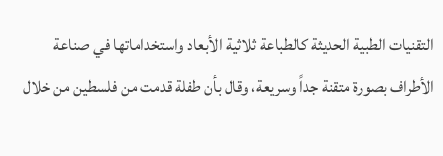التقنيات الطبية الحديثة كالطباعة ثلاثية الأبعاد واستخداماتها في صناعة الأطراف بصورة متقنة جداً وسريعة، وقال بأن طفلة قدمت من فلسطين من خلال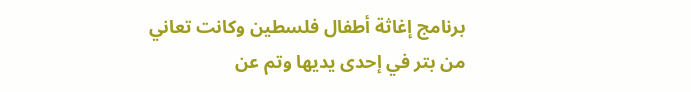برنامج إغاثة أطفال فلسطين وكانت تعاني من بتر في إحدى يديها وتم عن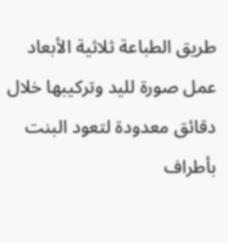طريق الطباعة ثلاثية الأبعاد عمل صورة لليد وتركيبها خلال دقائق معدودة لتعود البنت بأطراف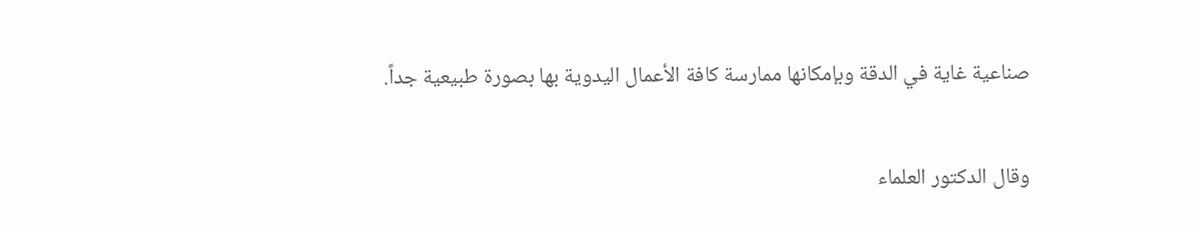صناعية غاية في الدقة وبإمكانها ممارسة كافة الأعمال اليدوية بها بصورة طبيعية جداً.

وقال الدكتور العلماء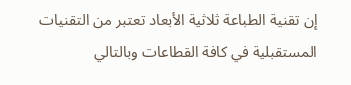إن تقنية الطباعة ثلاثية الأبعاد تعتبر من التقنيات المستقبلية في كافة القطاعات وبالتالي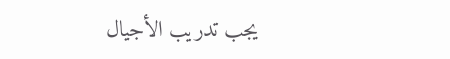يجب تدريب الأجيال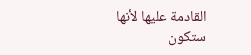القادمة عليها لأنها ستكون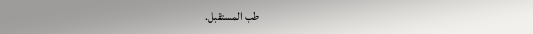طب المستقبل.